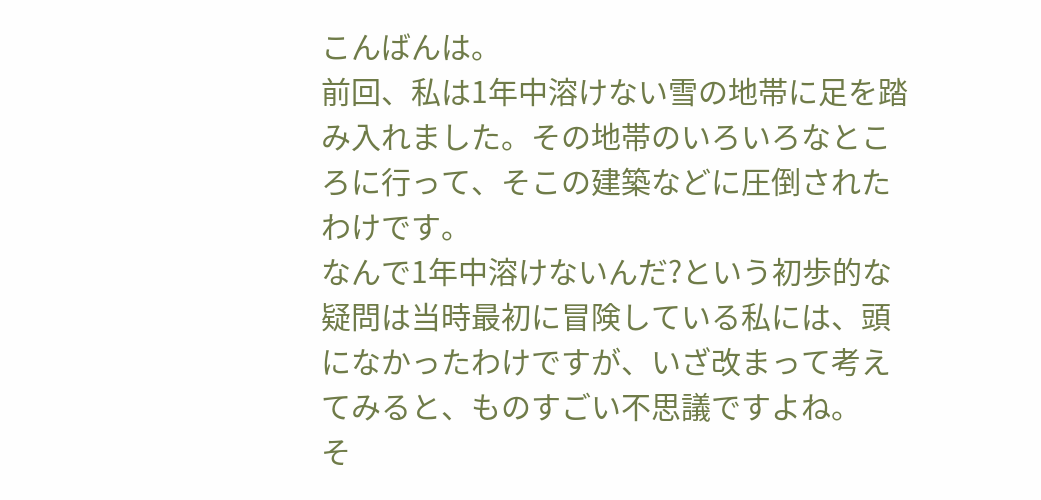こんばんは。
前回、私は1年中溶けない雪の地帯に足を踏み入れました。その地帯のいろいろなところに行って、そこの建築などに圧倒されたわけです。
なんで1年中溶けないんだ?という初歩的な疑問は当時最初に冒険している私には、頭になかったわけですが、いざ改まって考えてみると、ものすごい不思議ですよね。
そ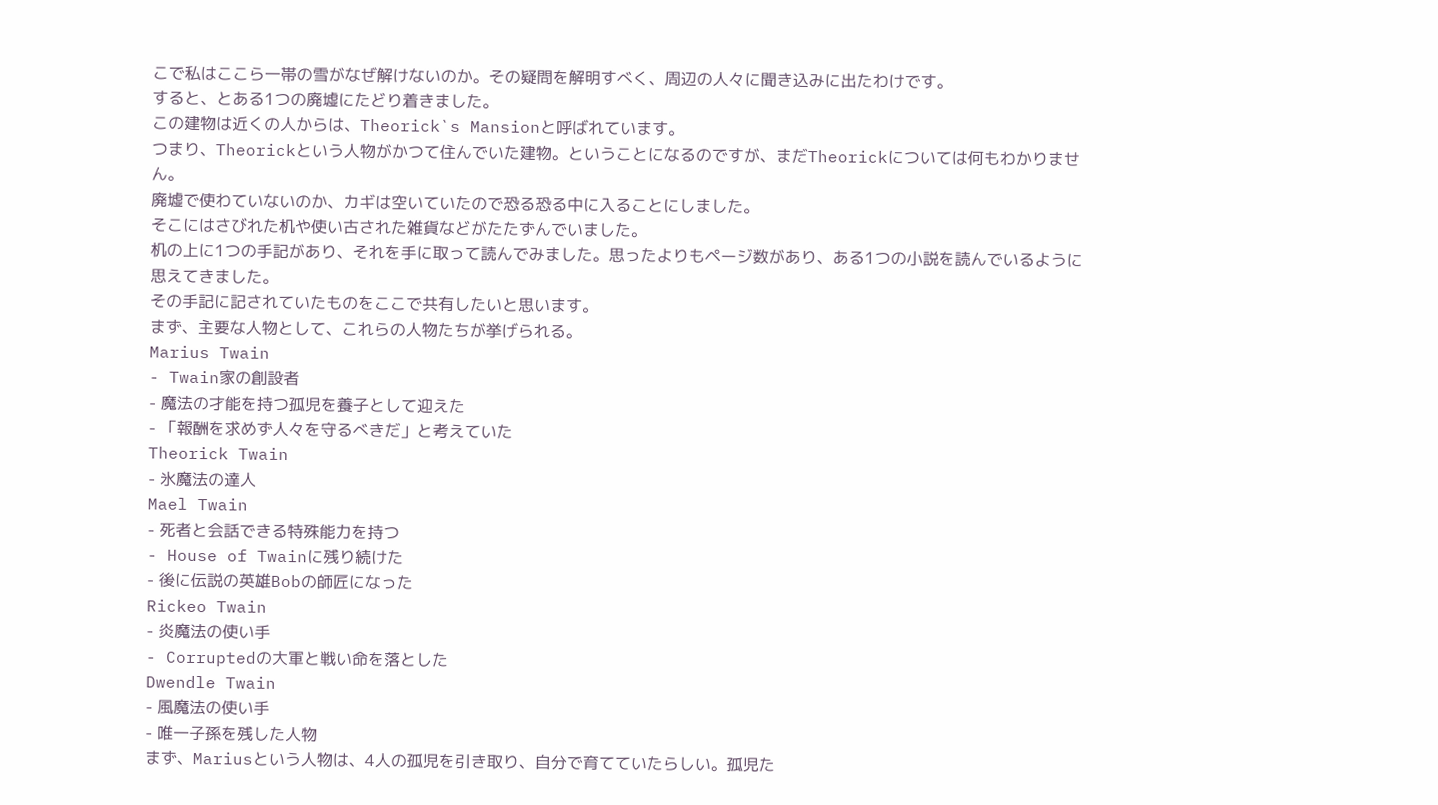こで私はここら一帯の雪がなぜ解けないのか。その疑問を解明すべく、周辺の人々に聞き込みに出たわけです。
すると、とある1つの廃墟にたどり着きました。
この建物は近くの人からは、Theorick`s Mansionと呼ばれています。
つまり、Theorickという人物がかつて住んでいた建物。ということになるのですが、まだTheorickについては何もわかりません。
廃墟で使わていないのか、カギは空いていたので恐る恐る中に入ることにしました。
そこにはさびれた机や使い古された雑貨などがたたずんでいました。
机の上に1つの手記があり、それを手に取って読んでみました。思ったよりもページ数があり、ある1つの小説を読んでいるように思えてきました。
その手記に記されていたものをここで共有したいと思います。
まず、主要な人物として、これらの人物たちが挙げられる。
Marius Twain
- Twain家の創設者
- 魔法の才能を持つ孤児を養子として迎えた
- 「報酬を求めず人々を守るべきだ」と考えていた
Theorick Twain
- 氷魔法の達人
Mael Twain
- 死者と会話できる特殊能力を持つ
- House of Twainに残り続けた
- 後に伝説の英雄Bobの師匠になった
Rickeo Twain
- 炎魔法の使い手
- Corruptedの大軍と戦い命を落とした
Dwendle Twain
- 風魔法の使い手
- 唯一子孫を残した人物
まず、Mariusという人物は、4人の孤児を引き取り、自分で育てていたらしい。孤児た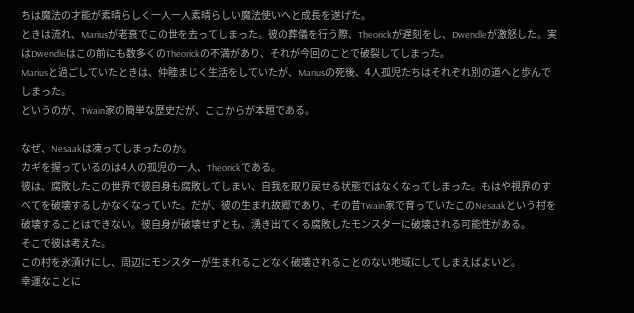ちは魔法の才能が素晴らしく一人一人素晴らしい魔法使いへと成長を遂げた。
ときは流れ、Mariusが老衰でこの世を去ってしまった。彼の葬儀を行う際、Theorickが遅刻をし、Dwendleが激怒した。実はDwendleはこの前にも数多くのTheorickの不満があり、それが今回のことで破裂してしまった。
Mariusと過ごしていたときは、仲睦まじく生活をしていたが、Mariusの死後、4人孤児たちはそれぞれ別の道へと歩んでしまった。
というのが、Twain家の簡単な歴史だが、ここからが本題である。

なぜ、Nesaakは凍ってしまったのか。
カギを握っているのは4人の孤児の一人、Theorickである。
彼は、腐敗したこの世界で彼自身も腐敗してしまい、自我を取り戻せる状態ではなくなってしまった。もはや視界のすべてを破壊するしかなくなっていた。だが、彼の生まれ故郷であり、その昔Twain家で育っていたこのNesaakという村を破壊することはできない。彼自身が破壊せずとも、湧き出てくる腐敗したモンスターに破壊される可能性がある。
そこで彼は考えた。
この村を氷漬けにし、周辺にモンスターが生まれることなく破壊されることのない地域にしてしまえばよいと。
幸運なことに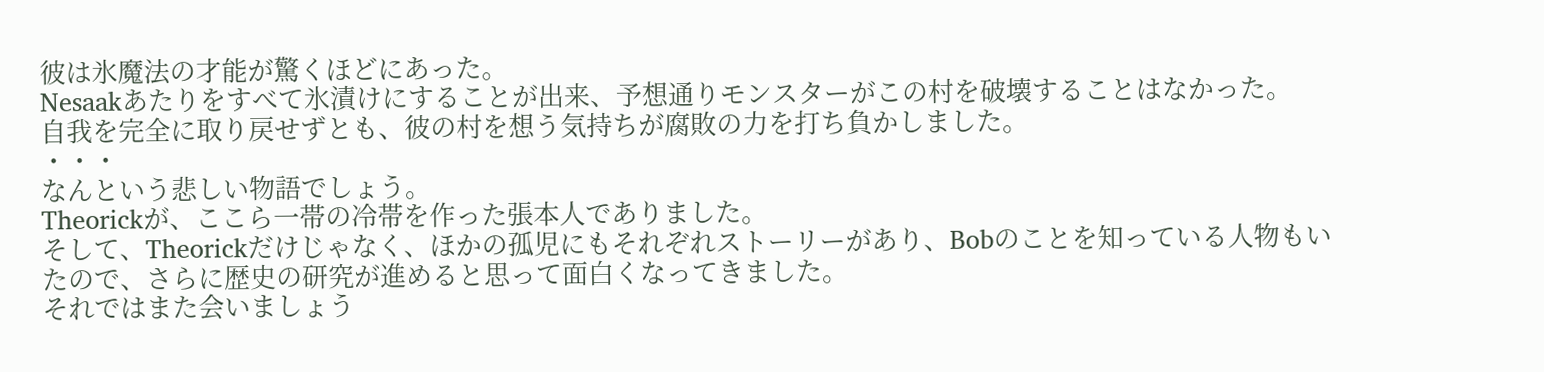彼は氷魔法の才能が驚くほどにあった。
Nesaakあたりをすべて氷漬けにすることが出来、予想通りモンスターがこの村を破壊することはなかった。
自我を完全に取り戻せずとも、彼の村を想う気持ちが腐敗の力を打ち負かしました。
・・・
なんという悲しい物語でしょう。
Theorickが、ここら一帯の冷帯を作った張本人でありました。
そして、Theorickだけじゃなく、ほかの孤児にもそれぞれストーリーがあり、Bobのことを知っている人物もいたので、さらに歴史の研究が進めると思って面白くなってきました。
それではまた会いましょう